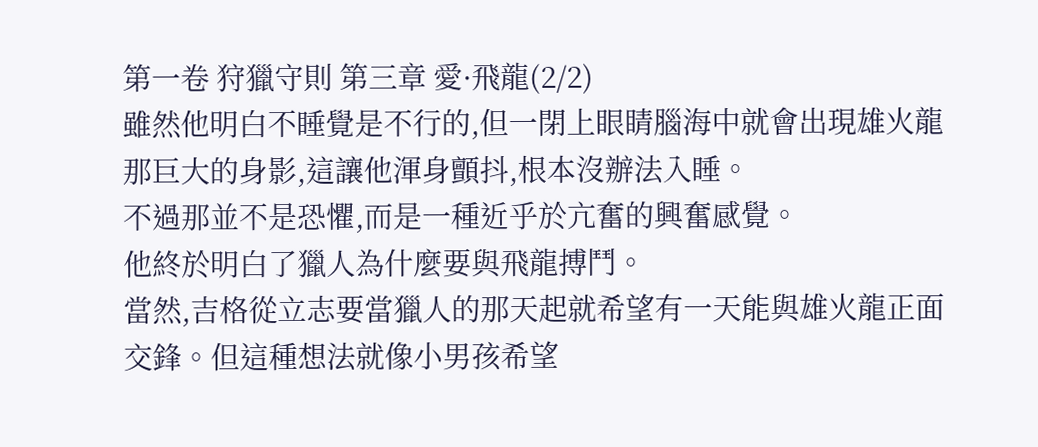第一卷 狩獵守則 第三章 愛·飛龍(2/2)
雖然他明白不睡覺是不行的,但一閉上眼睛腦海中就會出現雄火龍那巨大的身影,這讓他渾身顫抖,根本沒辦法入睡。
不過那並不是恐懼,而是一種近乎於亢奮的興奮感覺。
他終於明白了獵人為什麼要與飛龍搏鬥。
當然,吉格從立志要當獵人的那天起就希望有一天能與雄火龍正面交鋒。但這種想法就像小男孩希望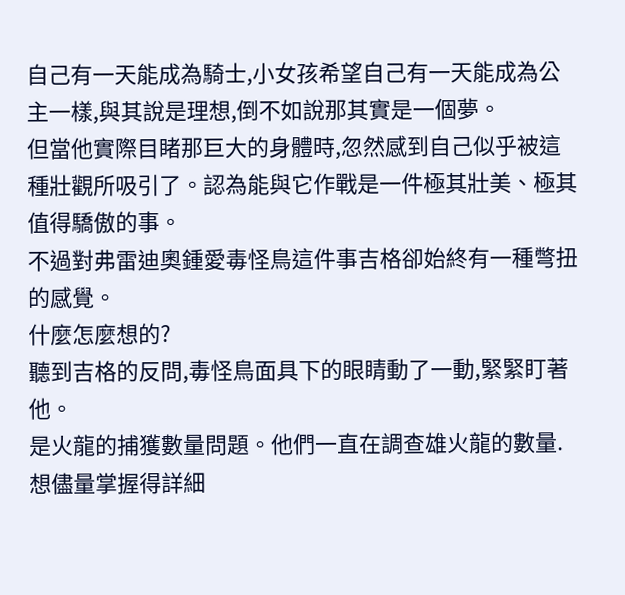自己有一天能成為騎士,小女孩希望自己有一天能成為公主一樣,與其說是理想,倒不如說那其實是一個夢。
但當他實際目睹那巨大的身體時,忽然感到自己似乎被這種壯觀所吸引了。認為能與它作戰是一件極其壯美、極其值得驕傲的事。
不過對弗雷迪奧鍾愛毒怪鳥這件事吉格卻始終有一種彆扭的感覺。
什麼怎麼想的?
聽到吉格的反問,毒怪鳥面具下的眼睛動了一動,緊緊盯著他。
是火龍的捕獲數量問題。他們一直在調查雄火龍的數量.想儘量掌握得詳細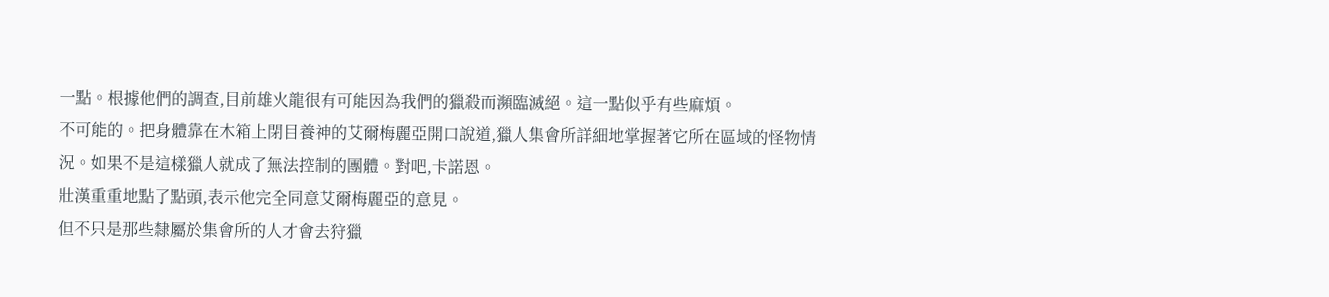一點。根據他們的調查,目前雄火龍很有可能因為我們的獵殺而瀕臨滅絕。這一點似乎有些麻煩。
不可能的。把身體靠在木箱上閉目養神的艾爾梅麗亞開口說道,獵人集會所詳細地掌握著它所在區域的怪物情況。如果不是這樣獵人就成了無法控制的團體。對吧,卡諾恩。
壯漢重重地點了點頭,表示他完全同意艾爾梅麗亞的意見。
但不只是那些隸屬於集會所的人才會去狩獵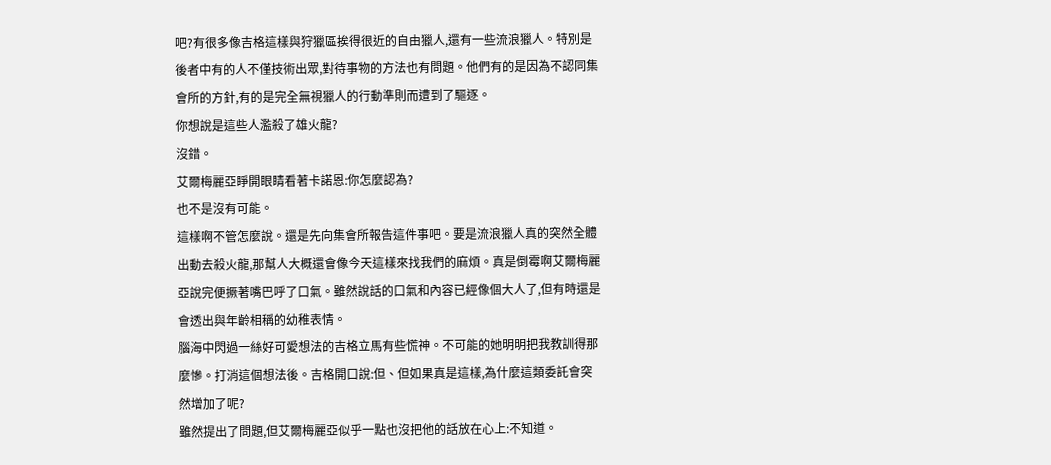吧?有很多像吉格這樣與狩獵區挨得很近的自由獵人,還有一些流浪獵人。特別是後者中有的人不僅技術出眾,對待事物的方法也有問題。他們有的是因為不認同集會所的方針,有的是完全無視獵人的行動準則而遭到了驅逐。
你想說是這些人濫殺了雄火龍?
沒錯。
艾爾梅麗亞睜開眼睛看著卡諾恩:你怎麼認為?
也不是沒有可能。
這樣啊不管怎麼說。還是先向集會所報告這件事吧。要是流浪獵人真的突然全體出動去殺火龍,那幫人大概還會像今天這樣來找我們的麻煩。真是倒霉啊艾爾梅麗亞說完便撅著嘴巴呼了口氣。雖然說話的口氣和內容已經像個大人了,但有時還是會透出與年齡相稱的幼稚表情。
腦海中閃過一絲好可愛想法的吉格立馬有些慌神。不可能的她明明把我教訓得那麼慘。打消這個想法後。吉格開口說:但、但如果真是這樣,為什麼這類委託會突然增加了呢?
雖然提出了問題,但艾爾梅麗亞似乎一點也沒把他的話放在心上:不知道。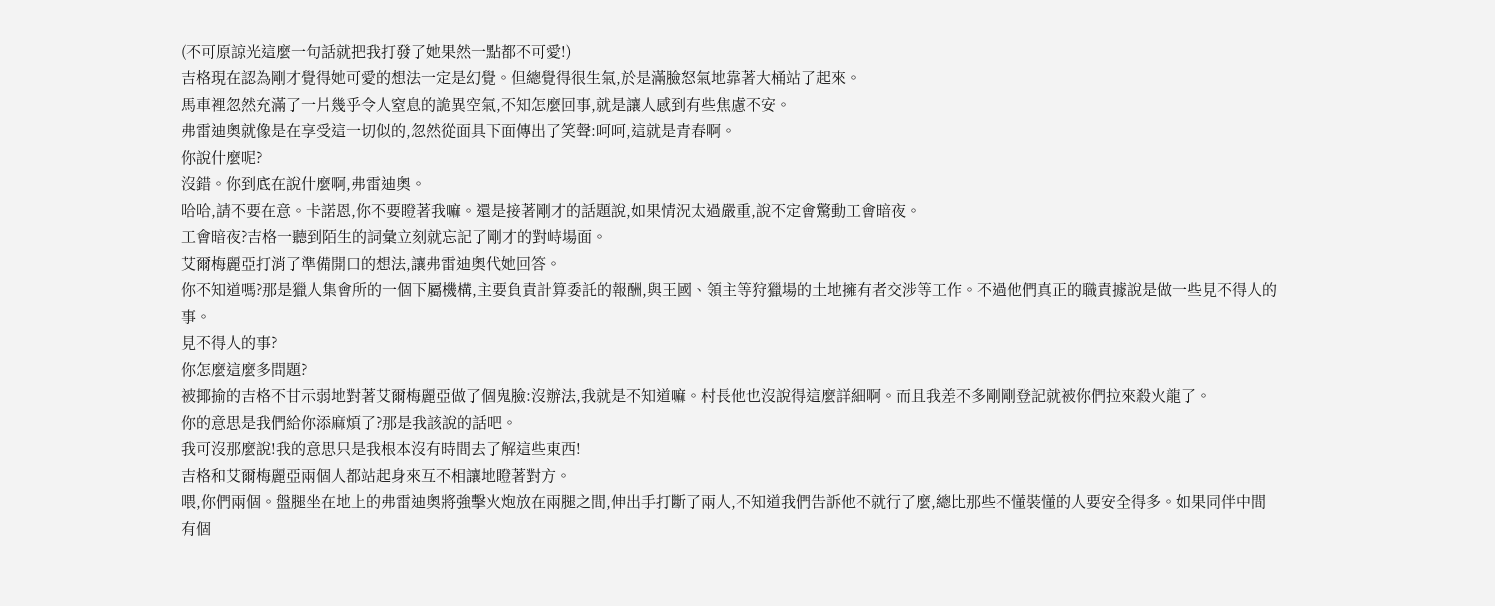(不可原諒光這麼一句話就把我打發了她果然一點都不可愛!)
吉格現在認為剛才覺得她可愛的想法一定是幻覺。但總覺得很生氣,於是滿臉怒氣地靠著大桶站了起來。
馬車裡忽然充滿了一片幾乎令人窒息的詭異空氣,不知怎麼回事,就是讓人感到有些焦慮不安。
弗雷迪奧就像是在享受這一切似的,忽然從面具下面傳出了笑聲:呵呵,這就是青春啊。
你說什麼呢?
沒錯。你到底在說什麼啊,弗雷迪奧。
哈哈,請不要在意。卡諾恩,你不要瞪著我嘛。還是接著剛才的話題說,如果情況太過嚴重,說不定會驚動工會暗夜。
工會暗夜?吉格一聽到陌生的詞彙立刻就忘記了剛才的對峙場面。
艾爾梅麗亞打消了準備開口的想法,讓弗雷迪奧代她回答。
你不知道嗎?那是獵人集會所的一個下屬機構,主要負責計算委託的報酬,與王國、領主等狩獵場的土地擁有者交涉等工作。不過他們真正的職責據說是做一些見不得人的事。
見不得人的事?
你怎麼這麼多問題?
被揶揄的吉格不甘示弱地對著艾爾梅麗亞做了個鬼臉:沒辦法,我就是不知道嘛。村長他也沒說得這麼詳細啊。而且我差不多剛剛登記就被你們拉來殺火龍了。
你的意思是我們給你添麻煩了?那是我該說的話吧。
我可沒那麼說!我的意思只是我根本沒有時間去了解這些東西!
吉格和艾爾梅麗亞兩個人都站起身來互不相讓地瞪著對方。
喂,你們兩個。盤腿坐在地上的弗雷迪奧將強擊火炮放在兩腿之間,伸出手打斷了兩人,不知道我們告訴他不就行了麼,總比那些不懂裝懂的人要安全得多。如果同伴中間有個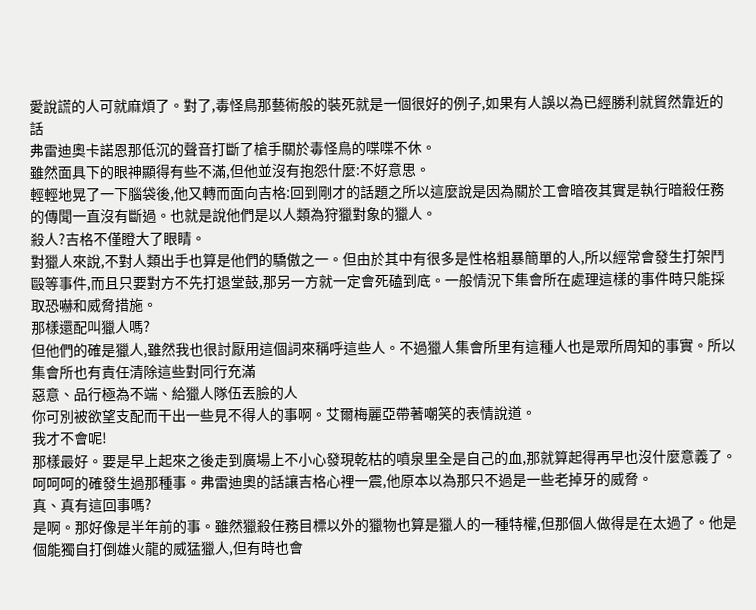愛說謊的人可就麻煩了。對了,毒怪鳥那藝術般的裝死就是一個很好的例子,如果有人誤以為已經勝利就貿然靠近的話
弗雷迪奧卡諾恩那低沉的聲音打斷了槍手關於毒怪鳥的喋喋不休。
雖然面具下的眼神顯得有些不滿,但他並沒有抱怨什麼:不好意思。
輕輕地晃了一下腦袋後,他又轉而面向吉格:回到剛才的話題之所以這麼說是因為關於工會暗夜其實是執行暗殺任務的傳聞一直沒有斷過。也就是說他們是以人類為狩獵對象的獵人。
殺人?吉格不僅瞪大了眼睛。
對獵人來說,不對人類出手也算是他們的驕傲之一。但由於其中有很多是性格粗暴簡單的人,所以經常會發生打架鬥毆等事件,而且只要對方不先打退堂鼓,那另一方就一定會死磕到底。一般情況下集會所在處理這樣的事件時只能採取恐嚇和威脅措施。
那樣還配叫獵人嗎?
但他們的確是獵人,雖然我也很討厭用這個詞來稱呼這些人。不過獵人集會所里有這種人也是眾所周知的事實。所以集會所也有責任清除這些對同行充滿
惡意、品行極為不端、給獵人隊伍丟臉的人
你可別被欲望支配而干出一些見不得人的事啊。艾爾梅麗亞帶著嘲笑的表情說道。
我才不會呢!
那樣最好。要是早上起來之後走到廣場上不小心發現乾枯的噴泉里全是自己的血,那就算起得再早也沒什麼意義了。
呵呵呵的確發生過那種事。弗雷迪奧的話讓吉格心裡一震,他原本以為那只不過是一些老掉牙的威脅。
真、真有這回事嗎?
是啊。那好像是半年前的事。雖然獵殺任務目標以外的獵物也算是獵人的一種特權,但那個人做得是在太過了。他是個能獨自打倒雄火龍的威猛獵人,但有時也會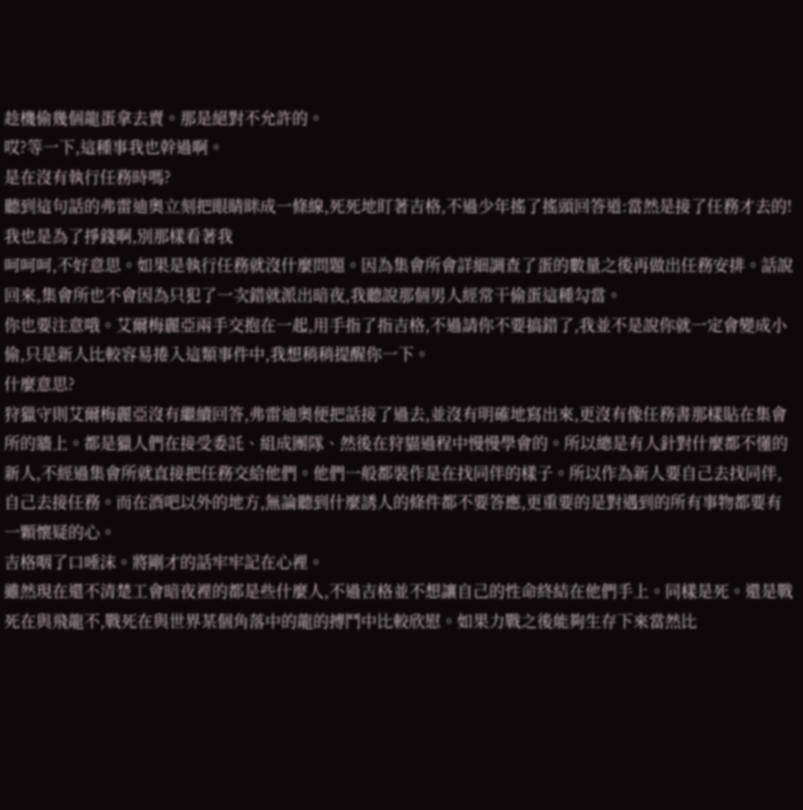趁機偷幾個龍蛋拿去賣。那是絕對不允許的。
哎?等一下,這種事我也幹過啊。
是在沒有執行任務時嗎?
聽到這句話的弗雷迪奧立刻把眼睛眯成一條線,死死地盯著吉格,不過少年搖了搖頭回答道:當然是接了任務才去的!我也是為了掙錢啊,別那樣看著我
呵呵呵,不好意思。如果是執行任務就沒什麼問題。因為集會所會詳細調查了蛋的數量之後再做出任務安排。話說回來,集會所也不會因為只犯了一次錯就派出暗夜,我聽說那個男人經常干偷蛋這種勾當。
你也要注意哦。艾爾梅麗亞兩手交抱在一起,用手指了指吉格,不過請你不要搞錯了,我並不是說你就一定會變成小偷,只是新人比較容易捲入這類事件中,我想稍稍提醒你一下。
什麼意思?
狩獵守則艾爾梅麗亞沒有繼續回答,弗雷迪奧便把話接了過去,並沒有明確地寫出來,更沒有像任務書那樣貼在集會所的牆上。都是獵人們在接受委託、組成團隊、然後在狩貓過程中慢慢學會的。所以總是有人針對什麼都不懂的新人,不經過集會所就直接把任務交給他們。他們一般都裝作是在找同伴的樣子。所以作為新人要自己去找同伴,自己去接任務。而在酒吧以外的地方,無論聽到什麼誘人的條件都不要答應,更重要的是對遇到的所有事物都要有一顆懷疑的心。
吉格咽了口唾沫。將剛才的話牢牢記在心裡。
雖然現在還不清楚工會暗夜裡的都是些什麼人,不過吉格並不想讓自己的性命終結在他們手上。同樣是死。還是戰死在與飛龍不,戰死在與世界某個角落中的龍的搏鬥中比較欣慰。如果力戰之後能夠生存下來當然比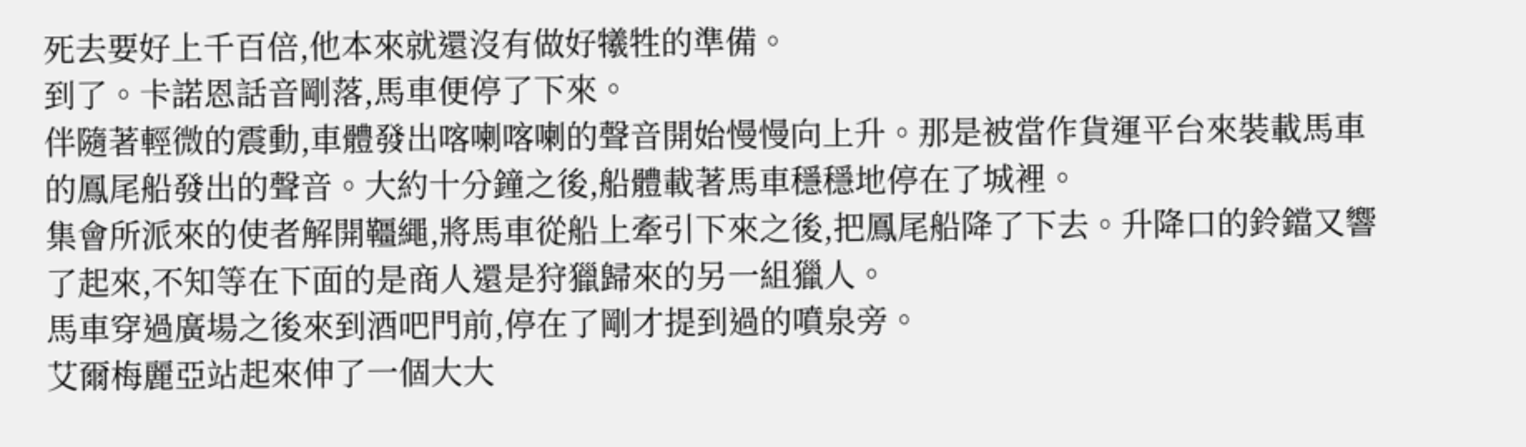死去要好上千百倍,他本來就還沒有做好犧牲的準備。
到了。卡諾恩話音剛落,馬車便停了下來。
伴隨著輕微的震動,車體發出喀喇喀喇的聲音開始慢慢向上升。那是被當作貨運平台來裝載馬車的鳳尾船發出的聲音。大約十分鐘之後,船體載著馬車穩穩地停在了城裡。
集會所派來的使者解開韁繩,將馬車從船上牽引下來之後,把鳳尾船降了下去。升降口的鈴鐺又響了起來,不知等在下面的是商人還是狩獵歸來的另一組獵人。
馬車穿過廣場之後來到酒吧門前,停在了剛才提到過的噴泉旁。
艾爾梅麗亞站起來伸了一個大大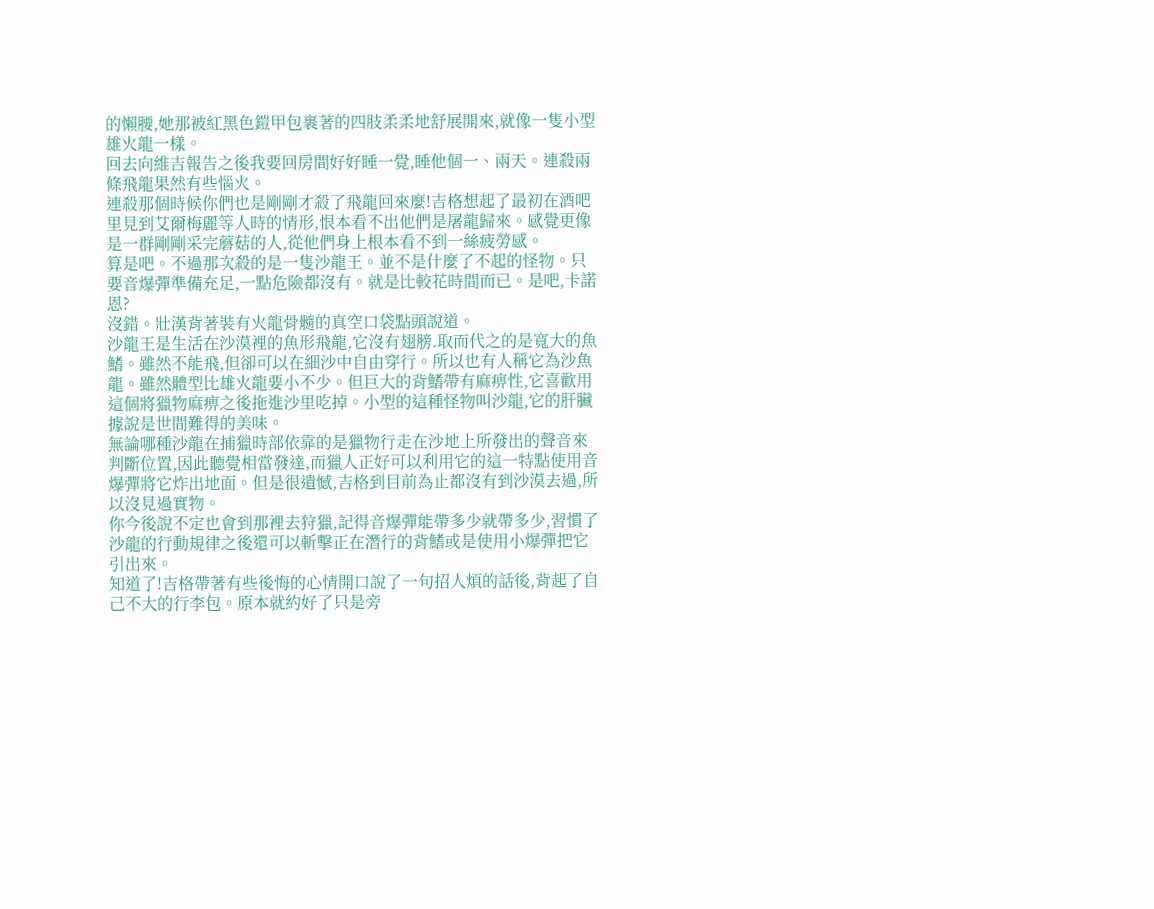的懶腰,她那被紅黑色鎧甲包裹著的四肢柔柔地舒展開來,就像一隻小型雄火龍一樣。
回去向維吉報告之後我要回房間好好睡一覺,睡他個一、兩天。連殺兩條飛龍果然有些惱火。
連殺那個時候你們也是剛剛才殺了飛龍回來麼!吉格想起了最初在酒吧里見到艾爾梅麗等人時的情形,恨本看不出他們是屠龍歸來。感覺更像是一群剛剛采完蘑菇的人,從他們身上根本看不到一絲疲勞感。
算是吧。不過那次殺的是一隻沙龍王。並不是什麼了不起的怪物。只要音爆彈準備充足,一點危險都沒有。就是比較花時間而已。是吧,卡諾恩?
沒錯。壯漢背著裝有火龍骨髓的真空口袋點頭說道。
沙龍王是生活在沙漠裡的魚形飛龍,它沒有翅膀.取而代之的是寬大的魚鰭。雖然不能飛,但卻可以在細沙中自由穿行。所以也有人稱它為沙魚龍。雖然體型比雄火龍要小不少。但巨大的背鰭帶有麻痹性,它喜歡用這個將獵物麻痹之後拖進沙里吃掉。小型的這種怪物叫沙龍,它的肝臟據說是世間難得的美味。
無論哪種沙龍在捕獵時部依靠的是獵物行走在沙地上所發出的聲音來判斷位置,因此聽覺相當發達,而獵人正好可以利用它的這一特點使用音爆彈將它炸出地面。但是很遺憾,吉格到目前為止都沒有到沙漠去過,所以沒見過實物。
你今後說不定也會到那裡去狩獵,記得音爆彈能帶多少就帶多少,習慣了沙龍的行動規律之後還可以斬擊正在潛行的背鰭或是使用小爆彈把它引出來。
知道了!吉格帶著有些後悔的心情開口說了一句招人煩的話後,背起了自己不大的行李包。原本就約好了只是旁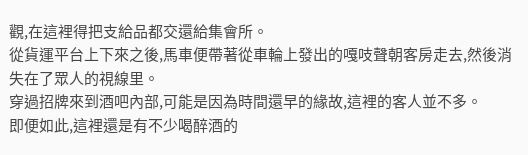觀,在這裡得把支給品都交還給集會所。
從貨運平台上下來之後,馬車便帶著從車輪上發出的嘎吱聲朝客房走去,然後消失在了眾人的視線里。
穿過招牌來到酒吧內部,可能是因為時間還早的緣故,這裡的客人並不多。
即便如此,這裡還是有不少喝醉酒的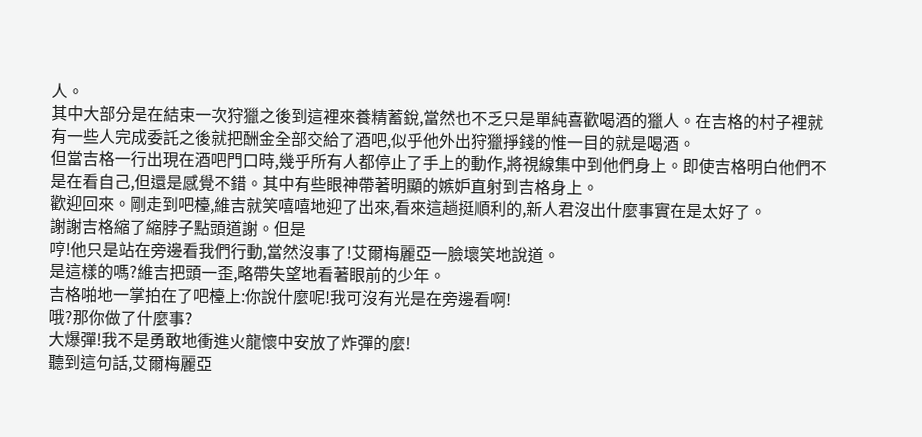人。
其中大部分是在結束一次狩獵之後到這裡來養精蓄銳,當然也不乏只是單純喜歡喝酒的獵人。在吉格的村子裡就有一些人完成委託之後就把酬金全部交給了酒吧,似乎他外出狩獵掙錢的惟一目的就是喝酒。
但當吉格一行出現在酒吧門口時,幾乎所有人都停止了手上的動作,將視線集中到他們身上。即使吉格明白他們不是在看自己,但還是感覺不錯。其中有些眼神帶著明顯的嫉妒直射到吉格身上。
歡迎回來。剛走到吧檯,維吉就笑嘻嘻地迎了出來,看來這趟挺順利的,新人君沒出什麼事實在是太好了。
謝謝吉格縮了縮脖子點頭道謝。但是
哼!他只是站在旁邊看我們行動,當然沒事了!艾爾梅麗亞一臉壞笑地說道。
是這樣的嗎?維吉把頭一歪,略帶失望地看著眼前的少年。
吉格啪地一掌拍在了吧檯上:你說什麼呢!我可沒有光是在旁邊看啊!
哦?那你做了什麼事?
大爆彈!我不是勇敢地衝進火龍懷中安放了炸彈的麼!
聽到這句話,艾爾梅麗亞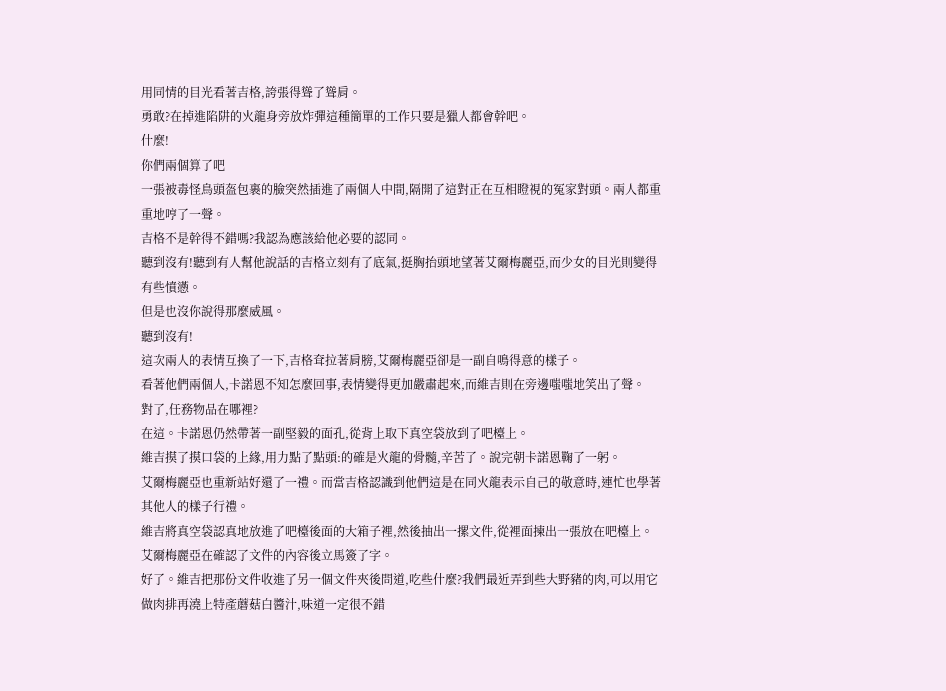用同情的目光看著吉格,誇張得聳了聳肩。
勇敢?在掉進陷阱的火龍身旁放炸彈這種簡單的工作只要是獵人都會幹吧。
什麼!
你們兩個算了吧
一張被毒怪鳥頭盔包裹的臉突然插進了兩個人中間,隔開了這對正在互相瞪視的冤家對頭。兩人都重重地哼了一聲。
吉格不是幹得不錯嗎?我認為應該給他必要的認同。
聽到沒有!聽到有人幫他說話的吉格立刻有了底氣,挺胸抬頭地望著艾爾梅麗亞,而少女的目光則變得有些憤懣。
但是也沒你說得那麼威風。
聽到沒有!
這次兩人的表情互換了一下,吉格耷拉著肩膀,艾爾梅麗亞卻是一副自鳴得意的樣子。
看著他們兩個人,卡諾恩不知怎麼回事,表情變得更加嚴肅起來,而維吉則在旁邊嗤嗤地笑出了聲。
對了,任務物品在哪裡?
在這。卡諾恩仍然帶著一副堅毅的面孔,從背上取下真空袋放到了吧檯上。
維吉摸了摸口袋的上緣,用力點了點頭:的確是火龍的骨髓,辛苦了。說完朝卡諾恩鞠了一躬。
艾爾梅麗亞也重新站好還了一禮。而當吉格認識到他們這是在同火龍表示自己的敬意時,連忙也學著其他人的樣子行禮。
維吉將真空袋認真地放進了吧檯後面的大箱子裡,然後抽出一摞文件,從裡面揀出一張放在吧檯上。
艾爾梅麗亞在確認了文件的內容後立馬簽了字。
好了。維吉把那份文件收進了另一個文件夾後問道,吃些什麼?我們最近弄到些大野豬的肉,可以用它做肉排再澆上特產蘑菇白醬汁,味道一定很不錯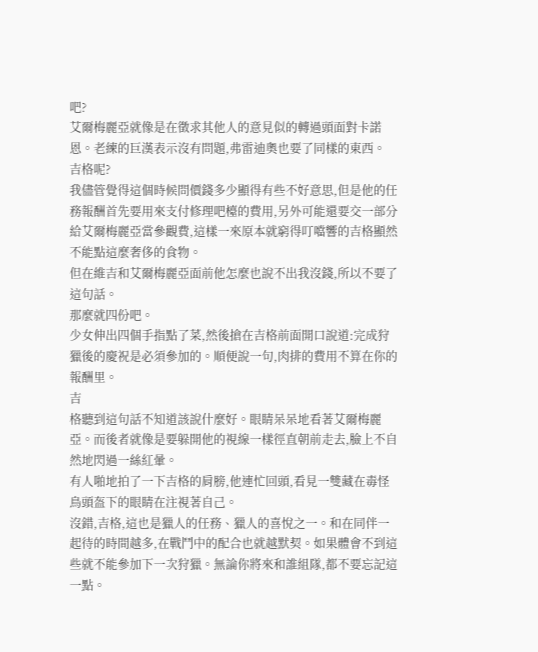吧?
艾爾梅麗亞就像是在徵求其他人的意見似的轉過頭面對卡諾恩。老練的巨漢表示沒有問題,弗雷迪奧也要了同樣的東西。
吉格呢?
我儘管覺得這個時候問價錢多少顯得有些不好意思,但是他的任務報酬首先要用來支付修理吧檯的費用,另外可能還要交一部分給艾爾梅麗亞當參觀費,這樣一來原本就窮得叮噹響的吉格顯然不能點這麼奢侈的食物。
但在維吉和艾爾梅麗亞面前他怎麼也說不出我沒錢,所以不要了這句話。
那麼就四份吧。
少女伸出四個手指點了菜,然後搶在吉格前面開口說道:完成狩獵後的慶祝是必須參加的。順便說一句,肉排的費用不算在你的報酬里。
吉
格聽到這句話不知道該說什麼好。眼睛呆呆地看著艾爾梅麗亞。而後者就像是要躲開他的視線一樣徑直朝前走去,臉上不自然地閃過一絲紅暈。
有人啪地拍了一下吉格的肩膀,他連忙回頭,看見一雙藏在毒怪鳥頭盔下的眼睛在注視著自己。
沒錯,吉格,這也是獵人的任務、獵人的喜悅之一。和在同伴一起待的時間越多,在戰鬥中的配合也就越默契。如果體會不到這些就不能參加下一次狩獵。無論你將來和誰組隊,都不要忘記這一點。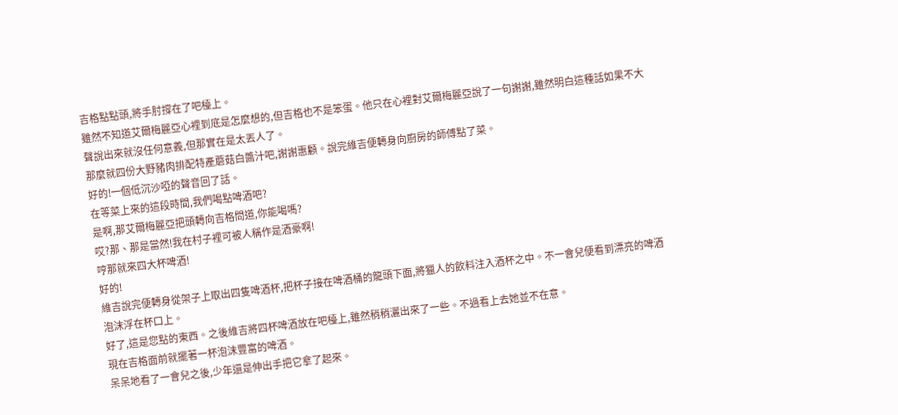吉格點點頭,將手肘撐在了吧檯上。
雖然不知道艾爾梅麗亞心裡到底是怎麼想的,但吉格也不是笨蛋。他只在心裡對艾爾梅麗亞說了一句謝謝,雖然明白這種話如果不大聲說出來就沒任何意義,但那實在是太丟人了。
那麼就四份大野豬肉排配特產蘑菇白醬汁吧,謝謝惠顧。說完維吉便轉身向廚房的師傅點了菜。
好的!一個低沉沙啞的聲音回了話。
在等菜上來的這段時間,我們喝點啤酒吧?
是啊,那艾爾梅麗亞把頭轉向吉格問道,你能喝嗎?
哎?那、那是當然!我在村子裡可被人稱作是酒豪啊!
哼那就來四大杯啤酒!
好的!
維吉說完便轉身從架子上取出四隻啤酒杯,把杯子接在啤酒桶的龍頭下面,將獵人的飲料注入酒杯之中。不一會兒便看到漂亮的啤酒泡沫浮在杯口上。
好了,這是您點的東西。之後維吉將四杯啤酒放在吧檯上,雖然稍稍灑出來了一些。不過看上去她並不在意。
現在吉格面前就擺著一杯泡沫豐富的啤酒。
呆呆地看了一會兒之後,少年還是伸出手把它拿了起來。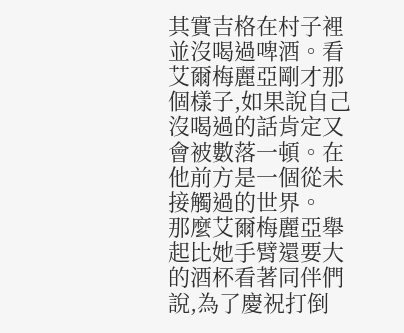其實吉格在村子裡並沒喝過啤酒。看艾爾梅麗亞剛才那個樣子,如果說自己沒喝過的話肯定又會被數落一頓。在他前方是一個從未接觸過的世界。
那麼艾爾梅麗亞舉起比她手臂還要大的酒杯看著同伴們說,為了慶祝打倒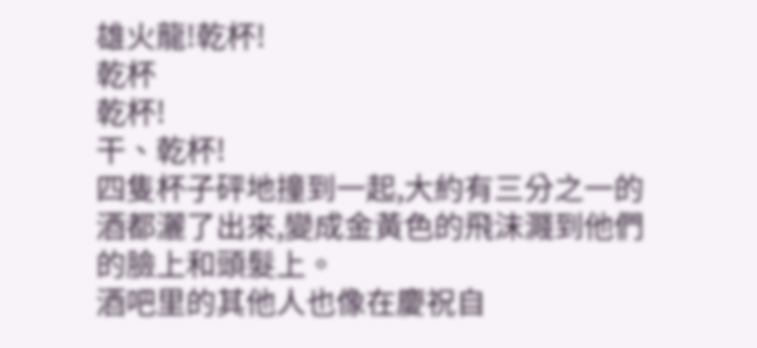雄火龍!乾杯!
乾杯
乾杯!
干、乾杯!
四隻杯子砰地撞到一起,大約有三分之一的酒都灑了出來,變成金黃色的飛沫濺到他們的臉上和頭髮上。
酒吧里的其他人也像在慶祝自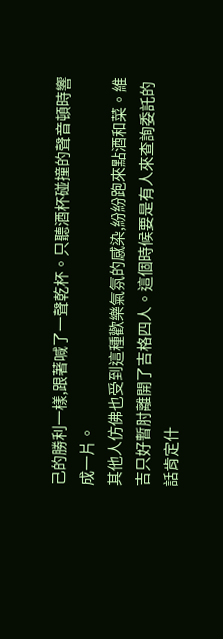己的勝利一樣,跟著喊了一聲乾杯。只聽酒杯碰撞的聲音頓時響成一片。
其他人仿佛也受到這種歡樂氣氛的感染,紛紛跑來點酒和菜。維吉只好暫肘離開了吉格四人。這個時候要是有人來查詢委託的話肯定什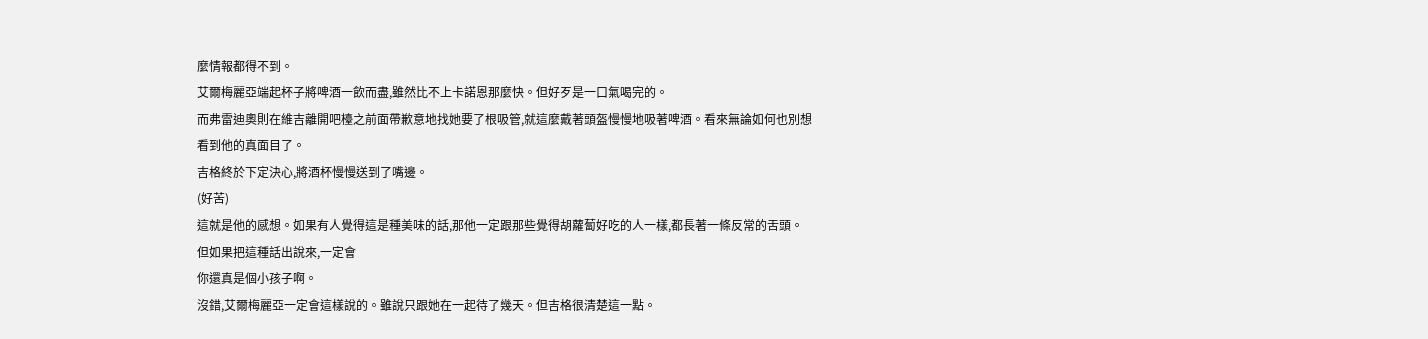麼情報都得不到。
艾爾梅麗亞端起杯子將啤酒一飲而盡,雖然比不上卡諾恩那麼快。但好歹是一口氣喝完的。
而弗雷迪奧則在維吉離開吧檯之前面帶歉意地找她要了根吸管,就這麼戴著頭盔慢慢地吸著啤酒。看來無論如何也別想看到他的真面目了。
吉格終於下定決心,將酒杯慢慢送到了嘴邊。
(好苦)
這就是他的感想。如果有人覺得這是種美味的話,那他一定跟那些覺得胡蘿蔔好吃的人一樣,都長著一條反常的舌頭。
但如果把這種話出說來,一定會
你還真是個小孩子啊。
沒錯,艾爾梅麗亞一定會這樣說的。雖說只跟她在一起待了幾天。但吉格很清楚這一點。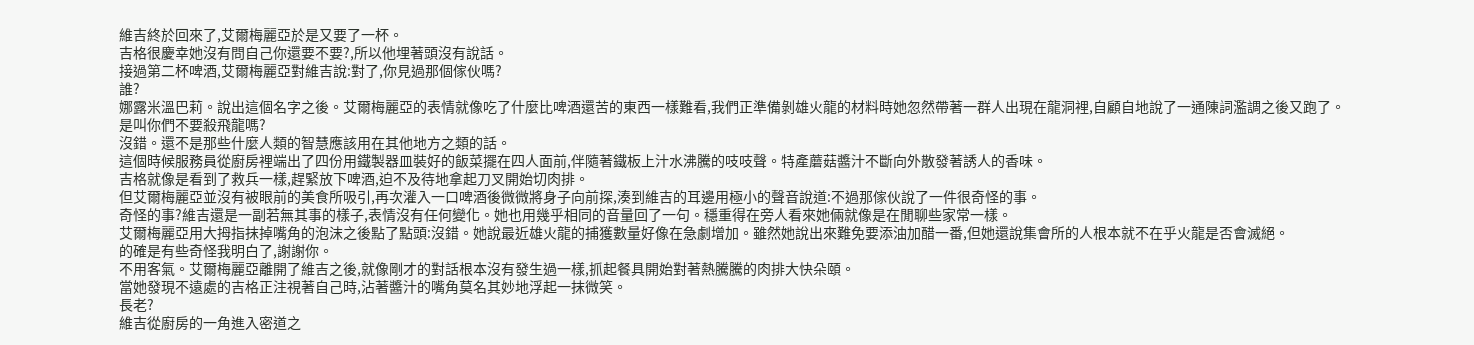維吉終於回來了,艾爾梅麗亞於是又要了一杯。
吉格很慶幸她沒有問自己你還要不要?,所以他埋著頭沒有說話。
接過第二杯啤酒,艾爾梅麗亞對維吉說:對了,你見過那個傢伙嗎?
誰?
娜露米溫巴莉。說出這個名字之後。艾爾梅麗亞的表情就像吃了什麼比啤酒還苦的東西一樣難看,我們正準備剝雄火龍的材料時她忽然帶著一群人出現在龍洞裡,自顧自地說了一通陳詞濫調之後又跑了。
是叫你們不要殺飛龍嗎?
沒錯。還不是那些什麼人類的智慧應該用在其他地方之類的話。
這個時候服務員從廚房裡端出了四份用鐵製器皿裝好的飯菜擺在四人面前,伴隨著鐵板上汁水沸騰的吱吱聲。特產蘑菇醬汁不斷向外散發著誘人的香味。
吉格就像是看到了救兵一樣,趕緊放下啤酒,迫不及待地拿起刀叉開始切肉排。
但艾爾梅麗亞並沒有被眼前的美食所吸引,再次灌入一口啤酒後微微將身子向前探,湊到維吉的耳邊用極小的聲音說道:不過那傢伙說了一件很奇怪的事。
奇怪的事?維吉還是一副若無其事的樣子,表情沒有任何變化。她也用幾乎相同的音量回了一句。穩重得在旁人看來她倆就像是在閒聊些家常一樣。
艾爾梅麗亞用大拇指抹掉嘴角的泡沫之後點了點頭:沒錯。她說最近雄火龍的捕獲數量好像在急劇增加。雖然她說出來難免要添油加醋一番,但她還說集會所的人根本就不在乎火龍是否會滅絕。
的確是有些奇怪我明白了,謝謝你。
不用客氣。艾爾梅麗亞離開了維吉之後,就像剛才的對話根本沒有發生過一樣,抓起餐具開始對著熱騰騰的肉排大快朵頤。
當她發現不遠處的吉格正注視著自己時,沾著醬汁的嘴角莫名其妙地浮起一抹微笑。
長老?
維吉從廚房的一角進入密道之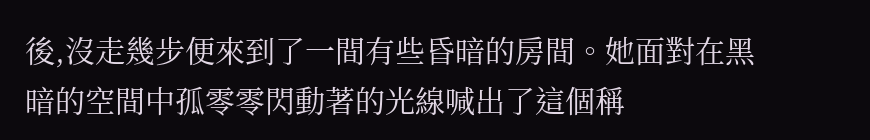後,沒走幾步便來到了一間有些昏暗的房間。她面對在黑暗的空間中孤零零閃動著的光線喊出了這個稱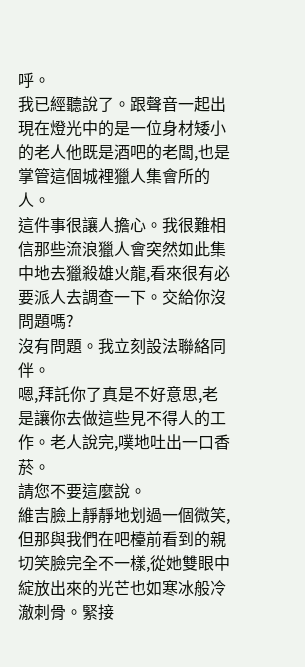呼。
我已經聽說了。跟聲音一起出現在燈光中的是一位身材矮小的老人他既是酒吧的老闆,也是掌管這個城裡獵人集會所的人。
這件事很讓人擔心。我很難相信那些流浪獵人會突然如此集中地去獵殺雄火龍,看來很有必要派人去調查一下。交給你沒問題嗎?
沒有問題。我立刻設法聯絡同伴。
嗯,拜託你了真是不好意思,老是讓你去做這些見不得人的工作。老人說完,噗地吐出一口香菸。
請您不要這麼說。
維吉臉上靜靜地划過一個微笑,但那與我們在吧檯前看到的親切笑臉完全不一樣,從她雙眼中綻放出來的光芒也如寒冰般冷澈刺骨。緊接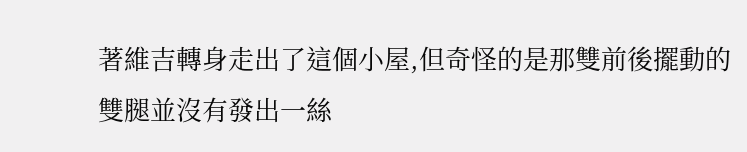著維吉轉身走出了這個小屋,但奇怪的是那雙前後擺動的雙腿並沒有發出一絲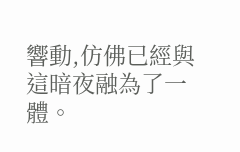響動,仿佛已經與這暗夜融為了一體。